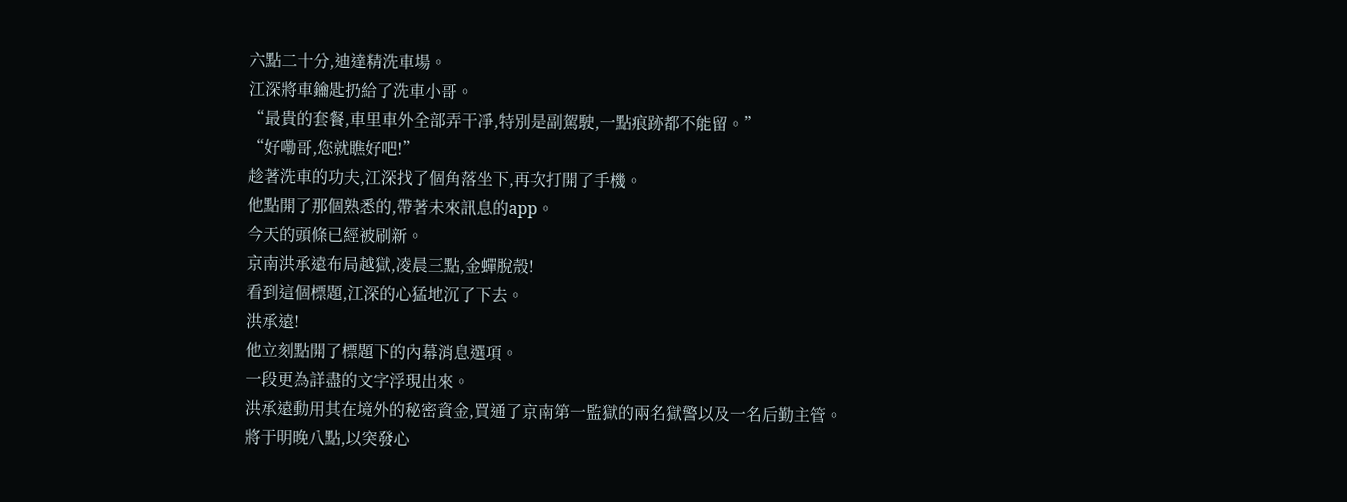六點二十分,迪達精洗車場。
江深將車鑰匙扔給了洗車小哥。
“最貴的套餐,車里車外全部弄干凈,特別是副駕駛,一點痕跡都不能留。”
“好嘞哥,您就瞧好吧!”
趁著洗車的功夫,江深找了個角落坐下,再次打開了手機。
他點開了那個熟悉的,帶著未來訊息的app。
今天的頭條已經被刷新。
京南洪承遠布局越獄,凌晨三點,金蟬脫殼!
看到這個標題,江深的心猛地沉了下去。
洪承遠!
他立刻點開了標題下的內幕消息選項。
一段更為詳盡的文字浮現出來。
洪承遠動用其在境外的秘密資金,買通了京南第一監獄的兩名獄警以及一名后勤主管。
將于明晚八點,以突發心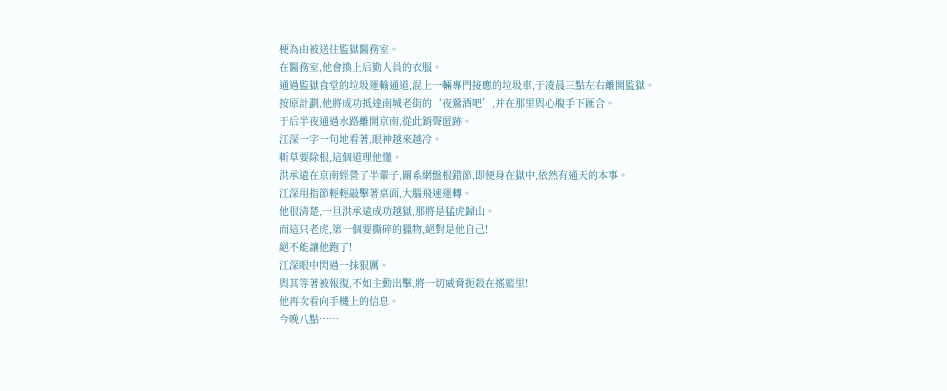梗為由被送往監獄醫務室。
在醫務室,他會換上后勤人員的衣服。
通過監獄食堂的垃圾運輸通道,混上一輛專門接應的垃圾車,于凌晨三點左右離開監獄。
按原計劃,他將成功抵達南城老街的‘夜鶯酒吧’,并在那里與心腹手下匯合。
于后半夜通過水路離開京南,從此銷聲匿跡。
江深一字一句地看著,眼神越來越冷。
斬草要除根,這個道理他懂。
洪承遠在京南經營了半輩子,關系網盤根錯節,即便身在獄中,依然有通天的本事。
江深用指節輕輕敲擊著桌面,大腦飛速運轉。
他很清楚,一旦洪承遠成功越獄,那將是猛虎歸山。
而這只老虎,第一個要撕碎的獵物,絕對是他自己!
絕不能讓他跑了!
江深眼中閃過一抹狠厲。
與其等著被報復,不如主動出擊,將一切威脅扼殺在搖籃里!
他再次看向手機上的信息。
今晚八點……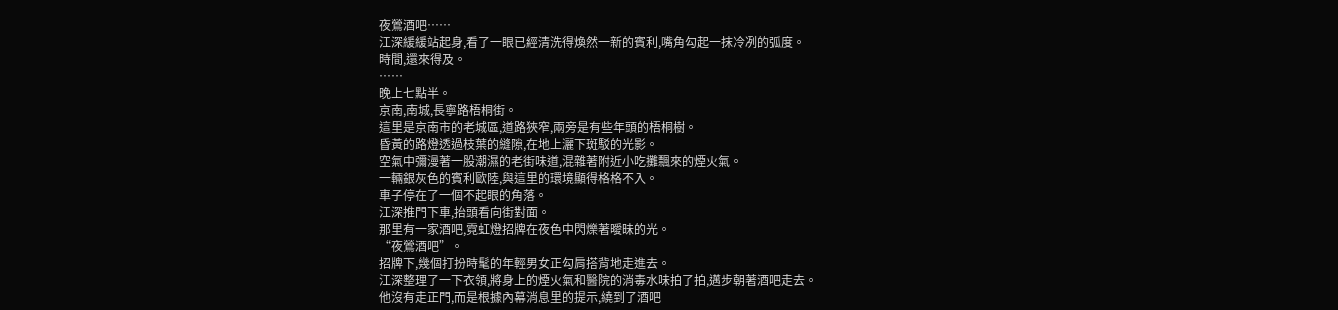夜鶯酒吧……
江深緩緩站起身,看了一眼已經清洗得煥然一新的賓利,嘴角勾起一抹冷冽的弧度。
時間,還來得及。
……
晚上七點半。
京南,南城,長寧路梧桐街。
這里是京南市的老城區,道路狹窄,兩旁是有些年頭的梧桐樹。
昏黃的路燈透過枝葉的縫隙,在地上灑下斑駁的光影。
空氣中彌漫著一股潮濕的老街味道,混雜著附近小吃攤飄來的煙火氣。
一輛銀灰色的賓利歐陸,與這里的環境顯得格格不入。
車子停在了一個不起眼的角落。
江深推門下車,抬頭看向街對面。
那里有一家酒吧,霓虹燈招牌在夜色中閃爍著曖昧的光。
“夜鶯酒吧”。
招牌下,幾個打扮時髦的年輕男女正勾肩搭背地走進去。
江深整理了一下衣領,將身上的煙火氣和醫院的消毒水味拍了拍,邁步朝著酒吧走去。
他沒有走正門,而是根據內幕消息里的提示,繞到了酒吧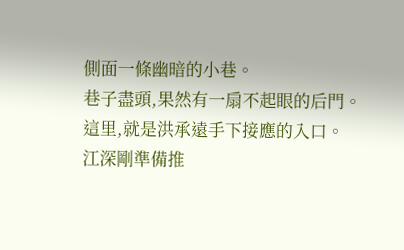側面一條幽暗的小巷。
巷子盡頭,果然有一扇不起眼的后門。
這里,就是洪承遠手下接應的入口。
江深剛準備推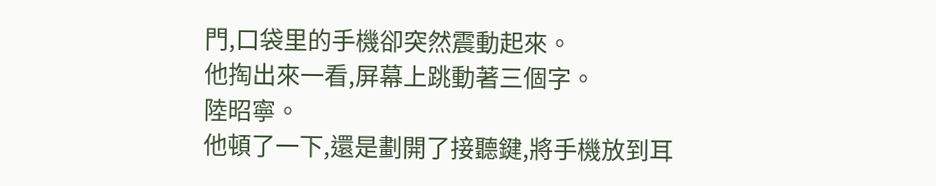門,口袋里的手機卻突然震動起來。
他掏出來一看,屏幕上跳動著三個字。
陸昭寧。
他頓了一下,還是劃開了接聽鍵,將手機放到耳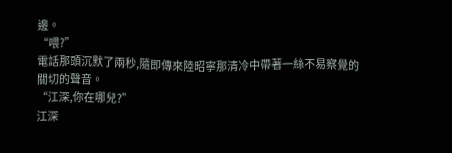邊。
“喂?”
電話那頭沉默了兩秒,隨即傳來陸昭寧那清冷中帶著一絲不易察覺的關切的聲音。
“江深,你在哪兒?”
江深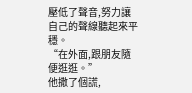壓低了聲音,努力讓自己的聲線聽起來平穩。
“在外面,跟朋友隨便逛逛。”
他撒了個謊,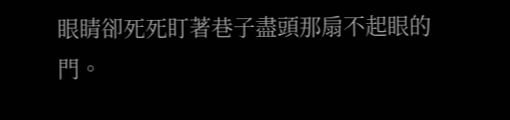眼睛卻死死盯著巷子盡頭那扇不起眼的門。